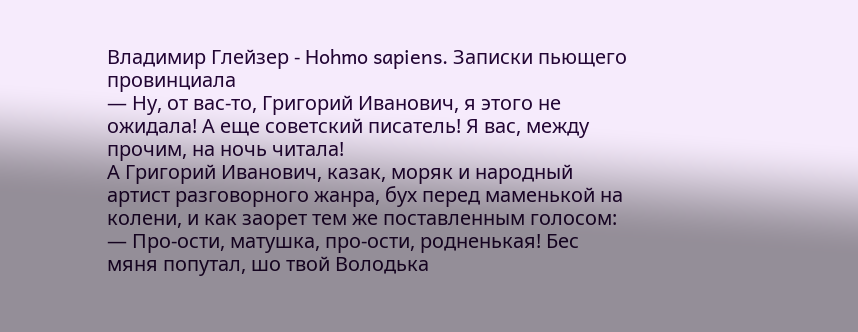Владимир Глейзер - Hohmo sapiens. Записки пьющего провинциала
— Ну, от вас-то, Григорий Иванович, я этого не ожидала! А еще советский писатель! Я вас, между прочим, на ночь читала!
А Григорий Иванович, казак, моряк и народный артист разговорного жанра, бух перед маменькой на колени, и как заорет тем же поставленным голосом:
— Про-ости, матушка, про-ости, родненькая! Бес мяня попутал, шо твой Володька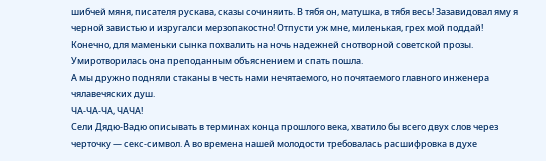шибчей мяня, писателя рускава, сказы сочиняить. В тябя он, матушка, в тябя весь! Зазавидовал яму я черной завистью и изругалси мерзопакостно! Отпусти уж мне, миленькая, грех мой поддай!
Конечно, для маменьки сынка похвалить на ночь надежней снотворной советской прозы. Умиротворилась она преподанным объяснением и спать пошла.
А мы дружно подняли стаканы в честь нами нечятаемого, но почятаемого главного инженера чялавечяских душ.
ЧА-ЧА-ЧА, ЧАЧА!
Сели Дядю-Вадю описывать в терминах конца прошлого века, хватило бы всего двух слов через черточку — секс-символ. А во времена нашей молодости требовалась расшифровка в духе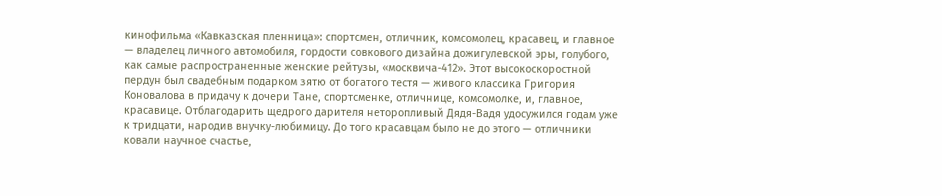кинофильма «Кавказская пленница»: спортсмен, отличник, комсомолец, красавец, и главное — владелец личного автомобиля, гордости совкового дизайна дожигулевской эры, голубого, как самые распространенные женские рейтузы, «москвича-412». Этот высокоскоростной пердун был свадебным подарком зятю от богатого тестя — живого классика Григория Коновалова в придачу к дочери Тане, спортсменке, отличнице, комсомолке, и, главное, красавице. Отблагодарить щедрого дарителя неторопливый Дядя-Вадя удосужился годам уже к тридцати, народив внучку-любимицу. До того красавцам было не до этого — отличники ковали научное счастье,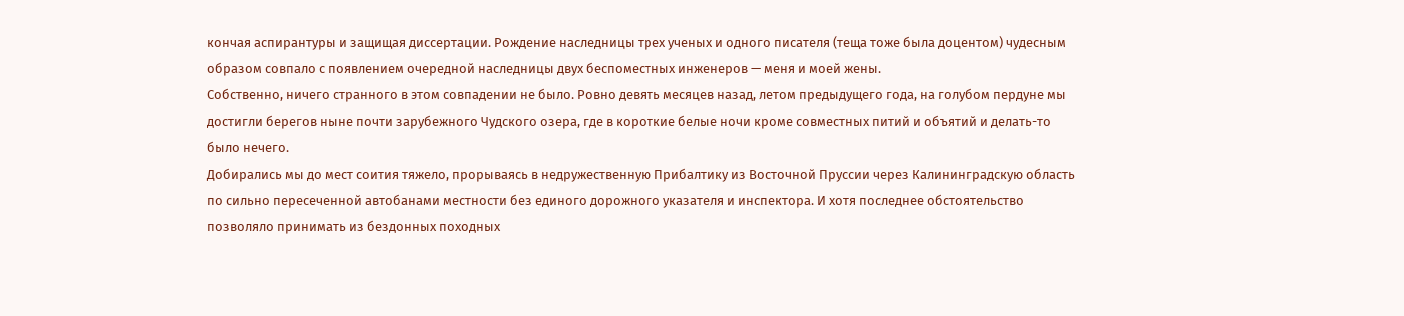кончая аспирантуры и защищая диссертации. Рождение наследницы трех ученых и одного писателя (теща тоже была доцентом) чудесным образом совпало с появлением очередной наследницы двух беспоместных инженеров — меня и моей жены.
Собственно, ничего странного в этом совпадении не было. Ровно девять месяцев назад, летом предыдущего года, на голубом пердуне мы достигли берегов ныне почти зарубежного Чудского озера, где в короткие белые ночи кроме совместных питий и объятий и делать-то было нечего.
Добирались мы до мест соития тяжело, прорываясь в недружественную Прибалтику из Восточной Пруссии через Калининградскую область по сильно пересеченной автобанами местности без единого дорожного указателя и инспектора. И хотя последнее обстоятельство позволяло принимать из бездонных походных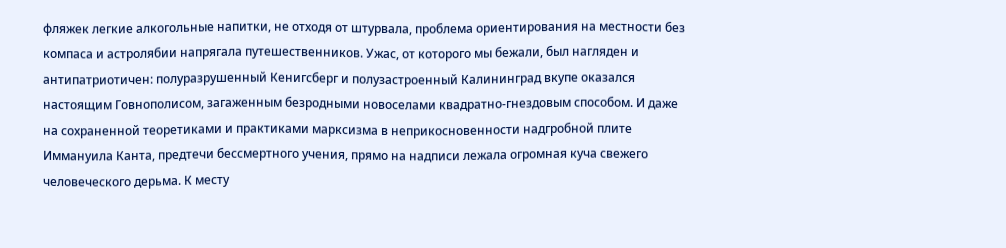фляжек легкие алкогольные напитки, не отходя от штурвала, проблема ориентирования на местности без компаса и астролябии напрягала путешественников. Ужас, от которого мы бежали, был нагляден и антипатриотичен: полуразрушенный Кенигсберг и полузастроенный Калининград вкупе оказался настоящим Говнополисом, загаженным безродными новоселами квадратно-гнездовым способом. И даже на сохраненной теоретиками и практиками марксизма в неприкосновенности надгробной плите Иммануила Канта, предтечи бессмертного учения, прямо на надписи лежала огромная куча свежего человеческого дерьма. К месту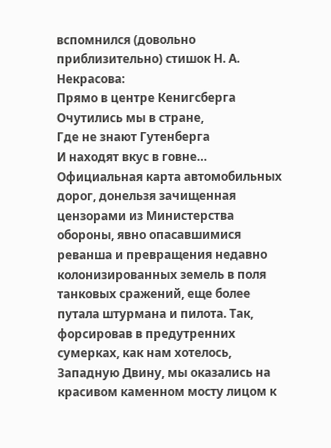вспомнился (довольно приблизительно) стишок Н. А. Некрасова:
Прямо в центре Кенигсберга
Очутились мы в стране,
Где не знают Гутенберга
И находят вкус в говне…
Официальная карта автомобильных дорог, донельзя зачищенная цензорами из Министерства обороны, явно опасавшимися реванша и превращения недавно колонизированных земель в поля танковых сражений, еще более путала штурмана и пилота. Так, форсировав в предутренних сумерках, как нам хотелось, Западную Двину, мы оказались на красивом каменном мосту лицом к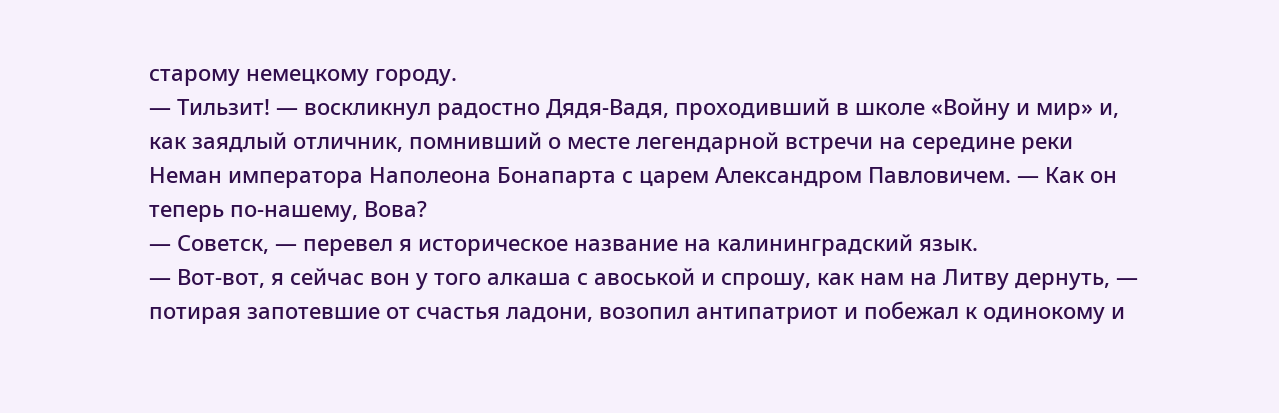старому немецкому городу.
— Тильзит! — воскликнул радостно Дядя-Вадя, проходивший в школе «Войну и мир» и, как заядлый отличник, помнивший о месте легендарной встречи на середине реки Неман императора Наполеона Бонапарта с царем Александром Павловичем. — Как он теперь по-нашему, Вова?
— Советск, — перевел я историческое название на калининградский язык.
— Вот-вот, я сейчас вон у того алкаша с авоськой и спрошу, как нам на Литву дернуть, — потирая запотевшие от счастья ладони, возопил антипатриот и побежал к одинокому и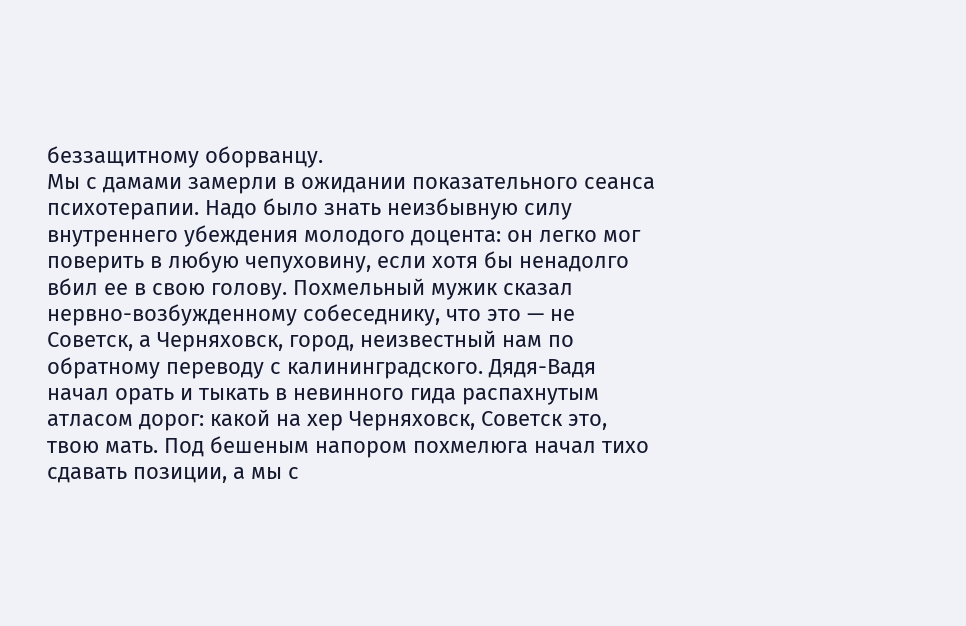беззащитному оборванцу.
Мы с дамами замерли в ожидании показательного сеанса психотерапии. Надо было знать неизбывную силу внутреннего убеждения молодого доцента: он легко мог поверить в любую чепуховину, если хотя бы ненадолго вбил ее в свою голову. Похмельный мужик сказал нервно-возбужденному собеседнику, что это — не Советск, а Черняховск, город, неизвестный нам по обратному переводу с калининградского. Дядя-Вадя начал орать и тыкать в невинного гида распахнутым атласом дорог: какой на хер Черняховск, Советск это, твою мать. Под бешеным напором похмелюга начал тихо сдавать позиции, а мы с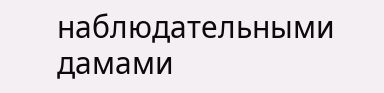наблюдательными дамами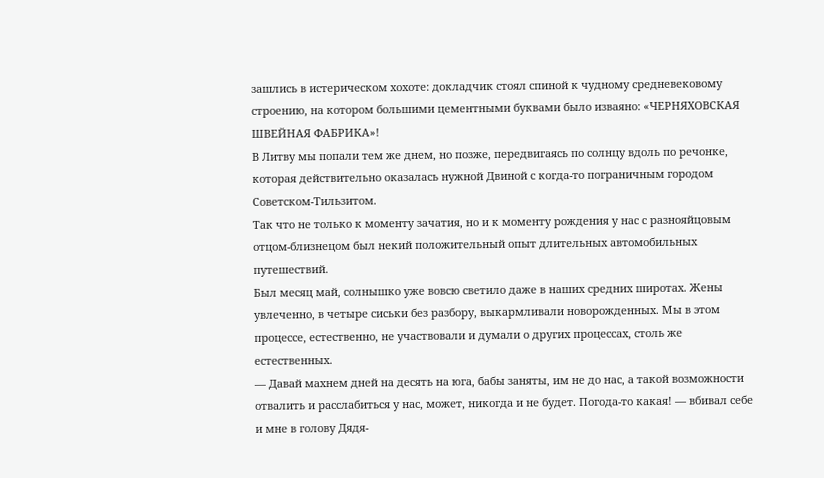зашлись в истерическом хохоте: докладчик стоял спиной к чудному средневековому строению, на котором большими цементными буквами было изваяно: «ЧЕРНЯХОВСКАЯ ШВЕЙНАЯ ФАБРИКА»!
В Литву мы попали тем же днем, но позже, передвигаясь по солнцу вдоль по речонке, которая действительно оказалась нужной Двиной с когда-то пограничным городом Советском-Тильзитом.
Так что не только к моменту зачатия, но и к моменту рождения у нас с разнояйцовым отцом-близнецом был некий положительный опыт длительных автомобильных путешествий.
Был месяц май, солнышко уже вовсю светило даже в наших средних широтах. Жены увлеченно, в четыре сиськи без разбору, выкармливали новорожденных. Мы в этом процессе, естественно, не участвовали и думали о других процессах, столь же естественных.
— Давай махнем дней на десять на юга, бабы заняты, им не до нас, а такой возможности отвалить и расслабиться у нас, может, никогда и не будет. Погода-то какая! — вбивал себе и мне в голову Дядя-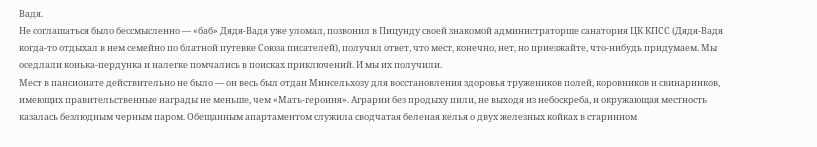Вадя.
Не соглашаться было бессмысленно — «баб» Дядя-Вадя уже уломал, позвонил в Пицунду своей знакомой администраторше санатория ЦК КПСС (Дядя-Вадя когда-то отдыхал в нем семейно по блатной путевке Союза писателей), получил ответ, что мест, конечно, нет, но приезжайте, что-нибудь придумаем. Мы оседлали конька-пердунка и налегке помчались в поисках приключений. И мы их получили.
Мест в пансионате действительно не было — он весь был отдан Минсельхозу для восстановления здоровья тружеников полей, коровников и свинарников, имеющих правительственные награды не меньше, чем «Мать-героиня». Аграрии без продыху пили, не выходя из небоскреба, и окружающая местность казалась безлюдным черным паром. Обещанным апартаментом служила сводчатая беленая келья о двух железных койках в старинном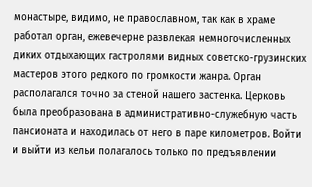монастыре, видимо, не православном, так как в храме работал орган, ежевечерне развлекая немногочисленных диких отдыхающих гастролями видных советско-грузинских мастеров этого редкого по громкости жанра. Орган располагался точно за стеной нашего застенка. Церковь была преобразована в административно-служебную часть пансионата и находилась от него в паре километров. Войти и выйти из кельи полагалось только по предъявлении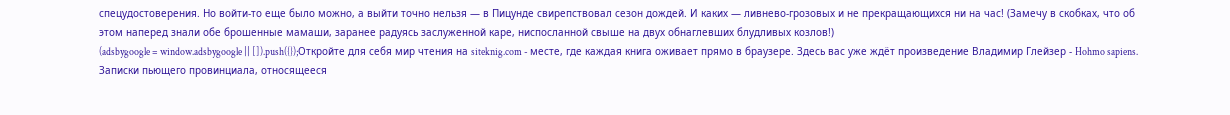спецудостоверения. Но войти-то еще было можно, а выйти точно нельзя — в Пицунде свирепствовал сезон дождей. И каких — ливнево-грозовых и не прекращающихся ни на час! (Замечу в скобках, что об этом наперед знали обе брошенные мамаши, заранее радуясь заслуженной каре, ниспосланной свыше на двух обнаглевших блудливых козлов!)
(adsbygoogle = window.adsbygoogle || []).push({});Откройте для себя мир чтения на siteknig.com - месте, где каждая книга оживает прямо в браузере. Здесь вас уже ждёт произведение Владимир Глейзер - Hohmo sapiens. Записки пьющего провинциала, относящееся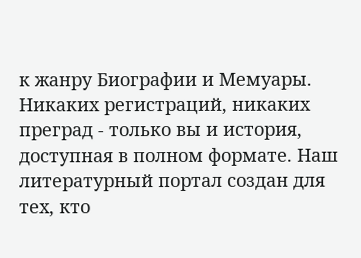к жанру Биографии и Мемуары. Никаких регистраций, никаких преград - только вы и история, доступная в полном формате. Наш литературный портал создан для тех, кто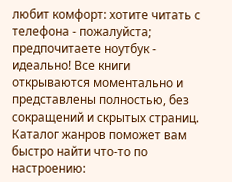любит комфорт: хотите читать с телефона - пожалуйста; предпочитаете ноутбук - идеально! Все книги открываются моментально и представлены полностью, без сокращений и скрытых страниц. Каталог жанров поможет вам быстро найти что-то по настроению: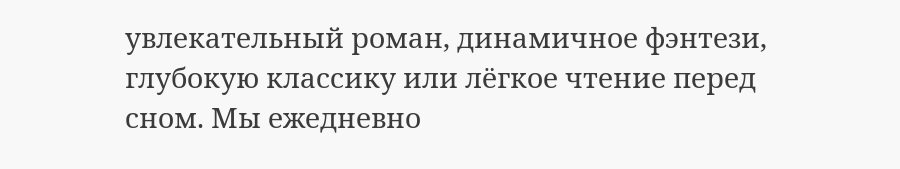увлекательный роман, динамичное фэнтези, глубокую классику или лёгкое чтение перед сном. Мы ежедневно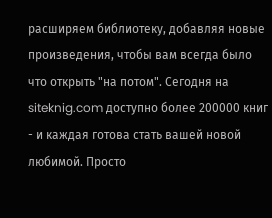расширяем библиотеку, добавляя новые произведения, чтобы вам всегда было что открыть "на потом". Сегодня на siteknig.com доступно более 200000 книг - и каждая готова стать вашей новой любимой. Просто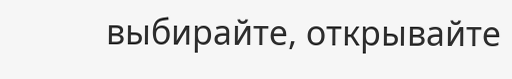выбирайте, открывайте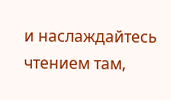и наслаждайтесь чтением там,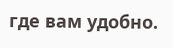где вам удобно.